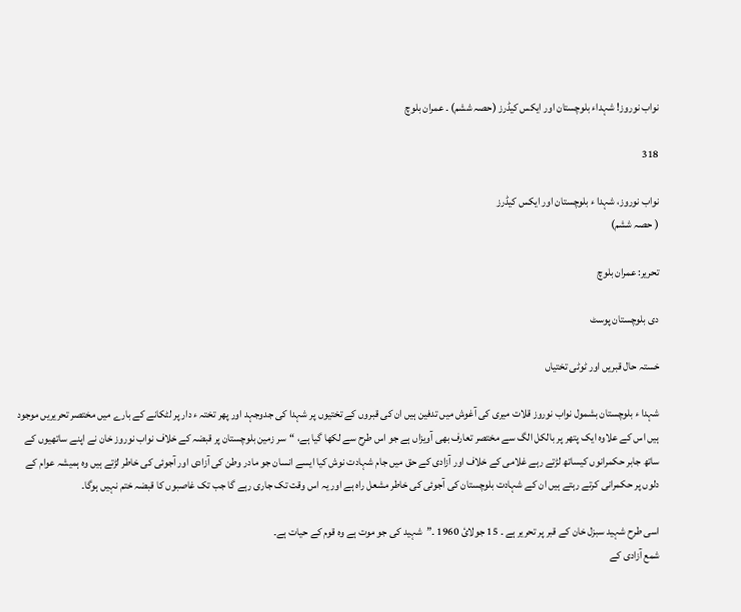نواب نوروز! شہداء بلوچستان اور ایکس کیڈرز (حصہ ششم) ۔ عمران بلوچ

318

نواب نوروز، شہدا ء بلوچستان اور ایکس کیڈرز
( حصہ ششم)

تحریر: عمران بلوچ

دی بلوچستان پوسٹ

خستہ حال قبریں اور ٹوٹی تختیاں

شہدا ء بلوچستان بشمول نواب نوروز قلات میری کی آغوش میں تدفین ہیں ان کی قبروں کے تختیوں پر شہدا کی جدوجہد اور پھر تختہ ء دار پر لٹکانے کے بارے میں مختصر تحریریں موجود ہیں اس کے علاوہ ایک پتھر پر بالکل الگ سے مختصر تعارف بھی آویزاں ہے جو اس طرح سے لکھا گیا ہے، “سر زمین بلوچستان پر قبضہ کے خلاف نواب نوروز خان نے اپنے ساتھیوں کے ساتھ جابر حکمرانوں کیساتھ لڑتے رہے غلامی کے خلاف اور آزادی کے حق میں جام شہادت نوش کیا ایسے انسان جو مادر وطن کی آزادی اور آجوئی کی خاطر لڑتے ہیں وہ ہمیشہ عوام کے دلوں پر حکمرانی کرتے رہتے ہیں ان کے شہادت بلوچستان کی آجوئی کی خاطر مشعل راہ ہے اور یہ اس وقت تک جاری رہے گا جب تک غاصبوں کا قبضہ ختم نہیں ہوگا۔

اسی طرح شہید سبزل خان کے قبر پر تحریر ہے ۔ 15 جولائ 1960 ۔”شہید کی جو موت ہے وہ قوم کے حیات ہے۔
شمع آزادی کے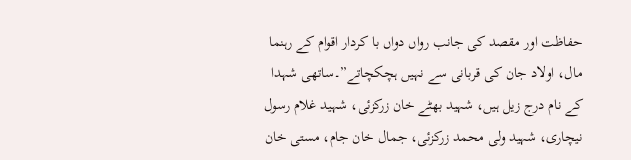حفاظت اور مقصد کی جانب رواں دواں با کردار اقوام کے رہنما مال، اولاد جان کی قربانی سے نہیں ہچکچاتے”۔ساتھی شہدا کے نام درج زیل ہیں، شہید بھٹے خان زرکزئی، شہید غلام رسول نیچاری، شہید ولی محمد زرکزئی، جمال خان جام، مستی خان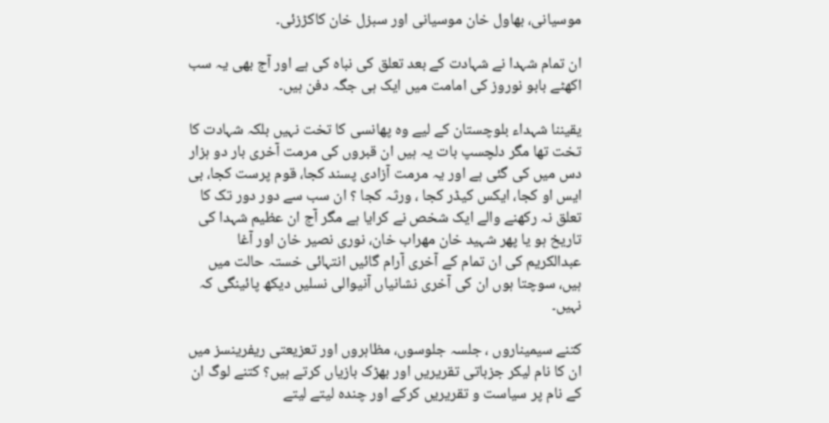موسیانی، بھاول خان موسیانی اور سبزل خان کاکڑزئی۔

ان تمام شہدا نے شہادت کے بعد تعلق کی نباہ کی ہے اور آج بھی یہ سب اکھٹے بابو نوروز کی امامت میں ایک ہی جگہ دفن ہیں۔

یقیننا شہداء بلوچستان کے لیے وہ پھانسی کا تخت نہیں بلکہ شہادت کا تخت تھا مگر دلچسپ بات یہ ہیں ان قبروں کی مرمت آخری بار دو ہزار دس میں کی گئی ہے اور یہ مرمت آزادی پسند کجا، قوم پرست کجا، بی ایس او کجا، ایکس کیڈر کجا ، ورثہ کجا ؟ ان سب سے دور دور تک کا تعلق نہ رکھنے والے ایک شخص نے کرایا ہے مگر آج ان عظیم شہدا کی تاریخ ہو یا پھر شہید خان مھراب خان، نوری نصیر خان اور آغا عبدالکریم کی ان تمام کے آخری آرام گائیں انتہائی خستہ حالت میں ہیں، سوچتا ہوں ان کی آخری نشانیاں آنیوالی نسلیں دیکھ پائینگی کہ نہیں۔

کتنے سیمیناروں ، جلسہ جلوسوں، مظاہروں اور تعزیعتی ریفرینسز میں ان کا نام لیکر جزباتی تقریریں اور بھڑک بازیاں کرتے ہیں؟ کتنے لوگ ان کے نام پر سیاست و تقریریں کرکے اور چندہ لیتے لیتے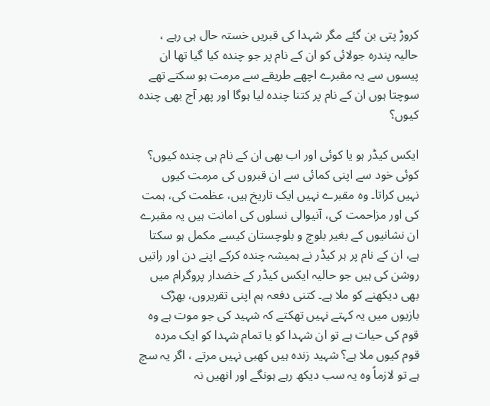کروڑ پتی بن گئے مگر شہدا کی قبریں خستہ حال ہی رہے ، حالیہ پندرہ جولائی کو ان کے نام پر جو چندہ کیا گیا تھا ان پیسوں سے یہ مقبرے اچھے طریقے سے مرمت ہو سکتے تھے سوچتا ہوں ان کے نام پر کتنا چندہ لیا ہوگا اور پھر آج بھی چندہ کیوں؟

ایکس کیڈر ہو یا کوئی اور اب بھی ان کے نام ہی چندہ کیوں؟ کوئی خود سے اپنی کمائی سے ان قبروں کی مرمت کیوں نہیں کراتا۔ وہ مقبرے نہیں ایک تاریخ ہیں، عظمت کی، ہمت کی اور مزاحمت کی، آنیوالی نسلوں کی امانت ہیں یہ مقبرے ان نشانیوں کے بغیر بلوچ و بلوچستان کیسے مکمل ہو سکتا ہے، ان کے نام پر ہر کیڈر نے ہمیشہ چندہ کرکے اپنے دن اور راتیں روشن کی ہیں جو حالیہ ایکس کیڈر کے خضدار پروگرام میں بھی دیکھنے کو ملا ہے۔ کتنی دفعہ ہم اپنی تقریروں، بھڑک بازیوں میں یہ کہتے نہیں تھکتے کہ شہید کی جو موت ہے وہ قوم کی حیات ہے تو ان شہدا کو یا تمام شہدا کو ایک مردہ قوم کیوں ملا ہے؟ شہید زندہ ہیں کھبی نہیں مرتے ، اگر یہ سچ ہے تو لازماً وہ یہ سب دیکھ رہے ہونگے اور انھیں نہ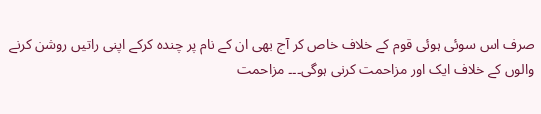صرف اس سوئی ہوئی قوم کے خلاف خاص کر آج بھی ان کے نام پر چندہ کرکے اپنی راتیں روشن کرنے والوں کے خلاف ایک اور مزاحمت کرنی ہوگی۔۔۔ مزاحمت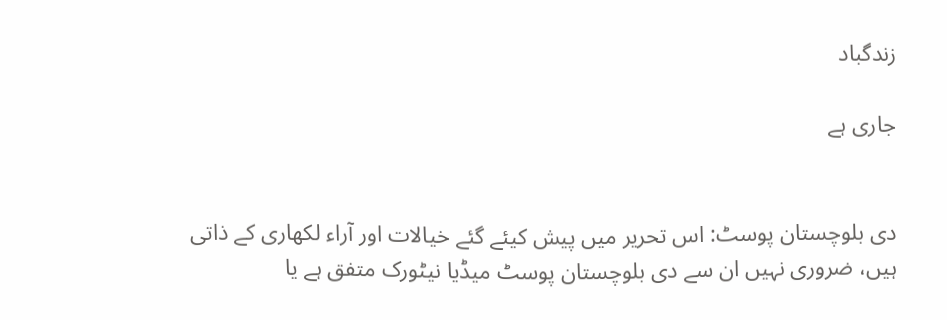زندگباد

جاری ہے


دی بلوچستان پوسٹ: اس تحریر میں پیش کیئے گئے خیالات اور آراء لکھاری کے ذاتی ہیں، ضروری نہیں ان سے دی بلوچستان پوسٹ میڈیا نیٹورک متفق ہے یا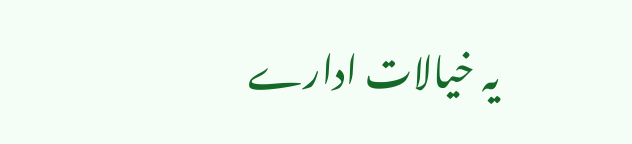یہ خیالات ادارے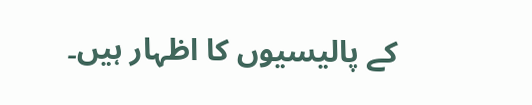کے پالیسیوں کا اظہار ہیں۔